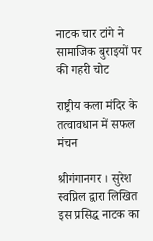नाटक चार टांगे ने सामाजिक बुराइयों पर की गहरी चोट

राष्ट्रीय कला मंदिर के तत्वावधान में सफल मंचन

श्रीगंगानगर । सुरेश स्वप्निल द्वारा लिखित इस प्रसिद्ध नाटक का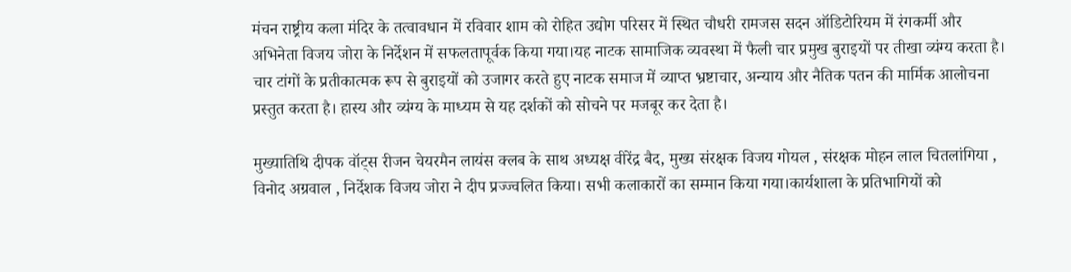मंचन राष्ट्रीय कला मंदिर के तत्वावधान में रविवार शाम को रोहित उद्योग परिसर में स्थित चौधरी रामजस सदन ऑडिटोरियम में रंगकर्मी और अभिनेता विजय जोरा के निर्देशन में सफलतापूर्वक किया गया।यह नाटक सामाजिक व्यवस्था में फैली चार प्रमुख बुराइयों पर तीखा व्यंग्य करता है। चार टांगों के प्रतीकात्मक रूप से बुराइयों को उजागर करते हुए नाटक समाज में व्याप्त भ्रष्टाचार, अन्याय और नैतिक पतन की मार्मिक आलोचना प्रस्तुत करता है। हास्य और व्यंग्य के माध्यम से यह दर्शकों को सोचने पर मजबूर कर देता है।

मुख्यातिथि दीपक वॉट्स रीजन चेयरमैन लायंस क्लब के साथ अध्यक्ष वीरेंद्र बैद, मुख्य संरक्षक विजय गोयल , संरक्षक मोहन लाल चितलांगिया , विनोद अग्रवाल , निर्देशक विजय जोरा ने दीप प्रज्ज्वलित किया। सभी कलाकारों का सम्मान किया गया।कार्यशाला के प्रतिभागियों को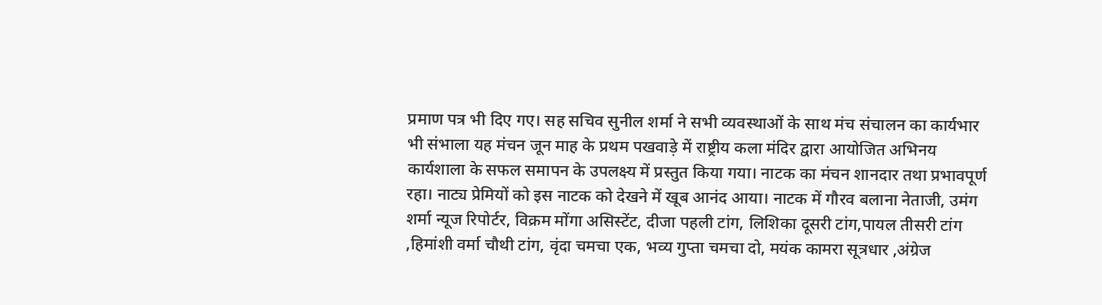प्रमाण पत्र भी दिए गए। सह सचिव सुनील शर्मा ने सभी व्यवस्थाओं के साथ मंच संचालन का कार्यभार भी संभाला यह मंचन जून माह के प्रथम पखवाड़े में राष्ट्रीय कला मंदिर द्वारा आयोजित अभिनय कार्यशाला के सफल समापन के उपलक्ष्य में प्रस्तुत किया गया। नाटक का मंचन शानदार तथा प्रभावपूर्ण रहा। नाट्य प्रेमियों को इस नाटक को देखने में खूब आनंद आया। नाटक में गौरव बलाना नेताजी, उमंग शर्मा न्यूज रिपोर्टर, विक्रम मोंगा असिस्टेंट, दीजा पहली टांग, लिशिका दूसरी टांग,पायल तीसरी टांग ,हिमांशी वर्मा चौथी टांग, वृंदा चमचा एक, भव्य गुप्ता चमचा दो, मयंक कामरा सूत्रधार ,अंग्रेज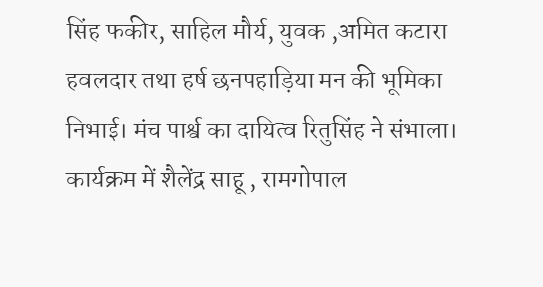सिंह फकीर, साहिल मौर्य, युवक ,अमित कटारा हवलदार तथा हर्ष छनपहाड़िया मन की भूमिका निभाई। मंच पार्श्व का दायित्व रितुसिंह ने संभाला। कार्यक्रम में शैलेंद्र साहू , रामगोपाल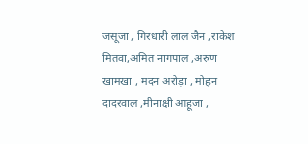जसूजा , गिरधारी लाल जैन ,राकेश मितवा,अमित नागपाल ,अरुण खामखा , मदन अरोड़ा , मोहन दादरवाल ,मीनाक्षी आहूजा ,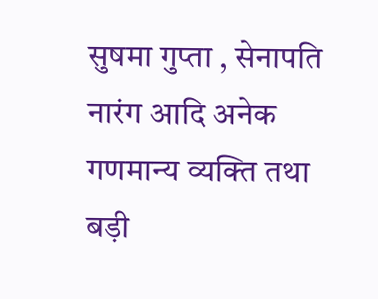सुषमा गुप्ता , सेनापति नारंग आदि अनेक गणमान्य व्यक्ति तथा बड़ी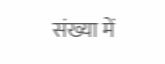संख्या में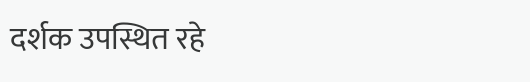दर्शक उपस्थित रहे